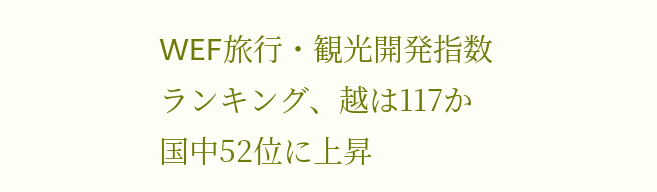WEF旅行・観光開発指数ランキング、越は117か国中52位に上昇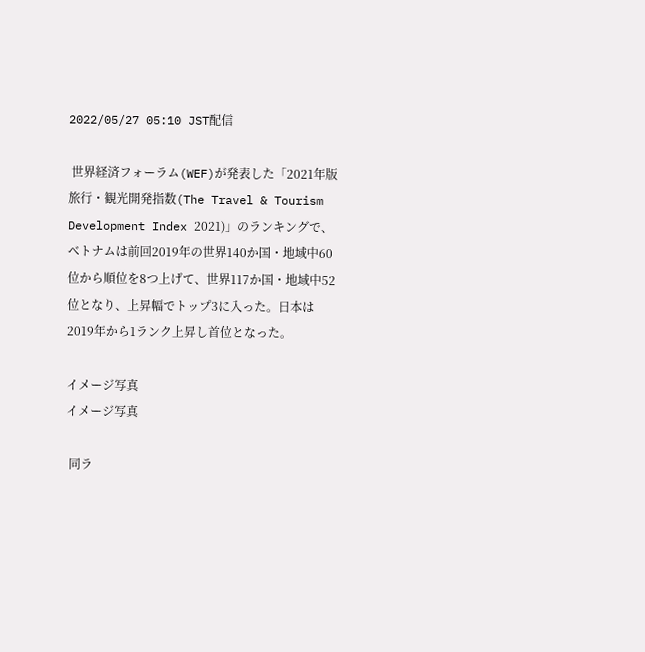2022/05/27 05:10 JST配信

 世界経済フォーラム(WEF)が発表した「2021年版旅行・観光開発指数(The Travel & Tourism Development Index 2021)」のランキングで、ベトナムは前回2019年の世界140か国・地域中60位から順位を8つ上げて、世界117か国・地域中52位となり、上昇幅でトップ3に入った。日本は2019年から1ランク上昇し首位となった。

イメージ写真
イメージ写真

 同ラ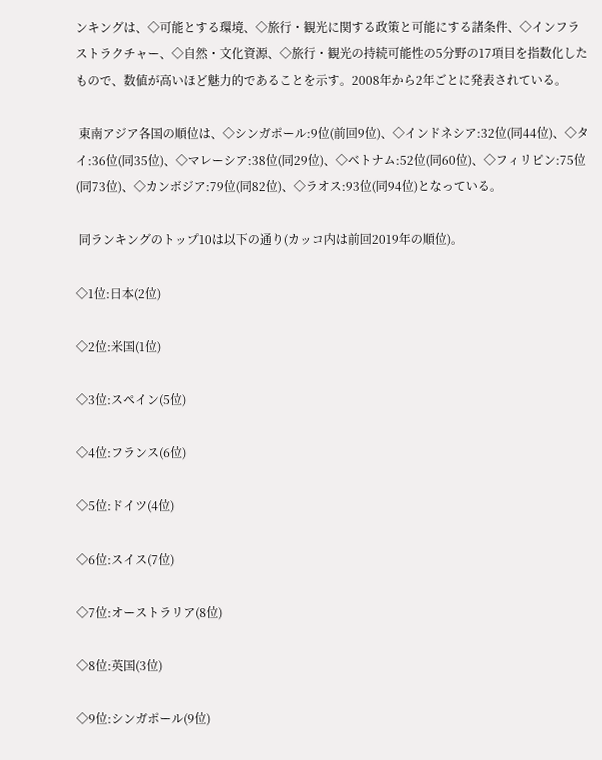ンキングは、◇可能とする環境、◇旅行・観光に関する政策と可能にする諸条件、◇インフラストラクチャー、◇自然・文化資源、◇旅行・観光の持続可能性の5分野の17項目を指数化したもので、数値が高いほど魅力的であることを示す。2008年から2年ごとに発表されている。

 東南アジア各国の順位は、◇シンガポール:9位(前回9位)、◇インドネシア:32位(同44位)、◇タイ:36位(同35位)、◇マレーシア:38位(同29位)、◇ベトナム:52位(同60位)、◇フィリピン:75位(同73位)、◇カンボジア:79位(同82位)、◇ラオス:93位(同94位)となっている。

 同ランキングのトップ10は以下の通り(カッコ内は前回2019年の順位)。

◇1位:日本(2位)

◇2位:米国(1位)

◇3位:スペイン(5位)

◇4位:フランス(6位)

◇5位:ドイツ(4位)

◇6位:スイス(7位)

◇7位:オーストラリア(8位)

◇8位:英国(3位)

◇9位:シンガポール(9位)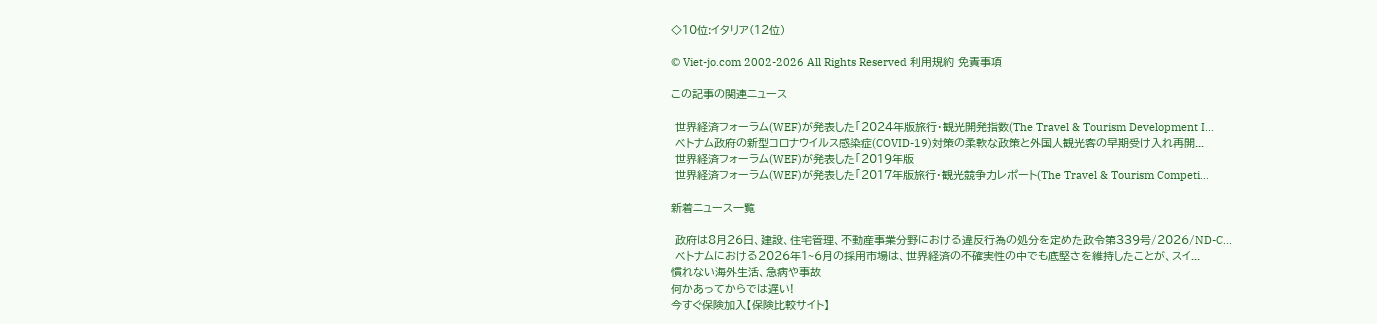◇10位:イタリア(12位)

© Viet-jo.com 2002-2026 All Rights Reserved 利用規約 免責事項

この記事の関連ニュース

 世界経済フォーラム(WEF)が発表した「2024年版旅行・観光開発指数(The Travel & Tourism Development I...
 ベトナム政府の新型コロナウイルス感染症(COVID-19)対策の柔軟な政策と外国人観光客の早期受け入れ再開...
 世界経済フォーラム(WEF)が発表した「2019年版
 世界経済フォーラム(WEF)が発表した「2017年版旅行・観光競争力レポート(The Travel & Tourism Competi...

新着ニュース一覧

 政府は8月26日、建設、住宅管理、不動産事業分野における違反行為の処分を定めた政令第339号/2026/ND-C...
 ベトナムにおける2026年1~6月の採用市場は、世界経済の不確実性の中でも底堅さを維持したことが、スイ...
慣れない海外生活、急病や事故
何かあってからでは遅い!
今すぐ保険加入【保険比較サイト】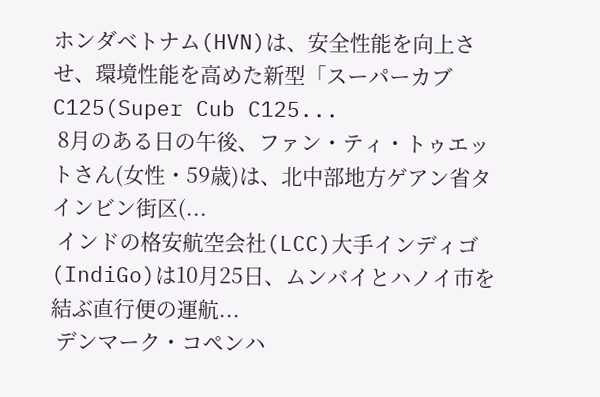ホンダベトナム(HVN)は、安全性能を向上させ、環境性能を高めた新型「スーパーカブC125(Super Cub C125...
 8月のある日の午後、ファン・ティ・トゥエットさん(女性・59歳)は、北中部地方ゲアン省タインビン街区(...
 インドの格安航空会社(LCC)大手インディゴ(IndiGo)は10月25日、ムンバイとハノイ市を結ぶ直行便の運航...
 デンマーク・コペンハ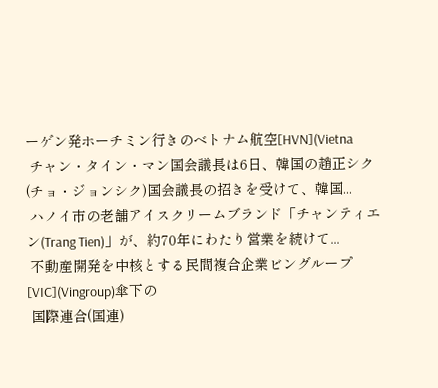ーゲン発ホーチミン行きのベトナム航空[HVN](Vietna
 チャン・タイン・マン国会議長は6日、韓国の趙正シク(チョ・ジョンシク)国会議長の招きを受けて、韓国...
 ハノイ市の老舗アイスクリームブランド「チャンティエン(Trang Tien)」が、約70年にわたり営業を続けて...
 不動産開発を中核とする民間複合企業ビングループ[VIC](Vingroup)傘下の
 国際連合(国連)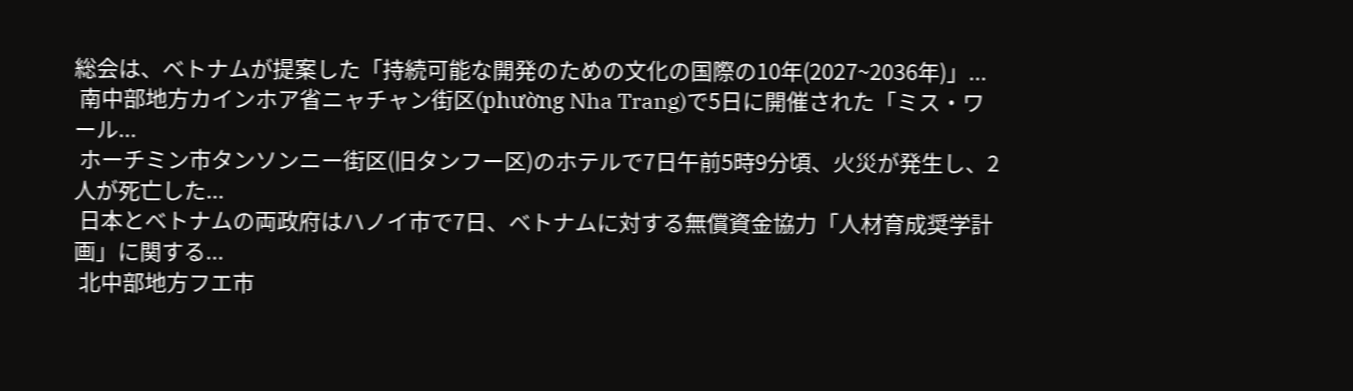総会は、ベトナムが提案した「持続可能な開発のための文化の国際の10年(2027~2036年)」...
 南中部地方カインホア省ニャチャン街区(phường Nha Trang)で5日に開催された「ミス・ワール...
 ホーチミン市タンソンニー街区(旧タンフー区)のホテルで7日午前5時9分頃、火災が発生し、2人が死亡した...
 日本とベトナムの両政府はハノイ市で7日、ベトナムに対する無償資金協力「人材育成奨学計画」に関する...
 北中部地方フエ市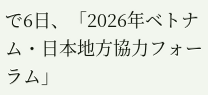で6日、「2026年ベトナム・日本地方協力フォーラム」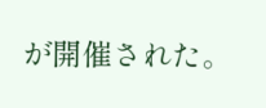が開催された。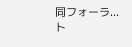同フォーラ...
ト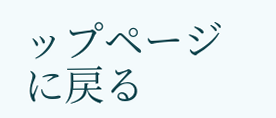ップページに戻る